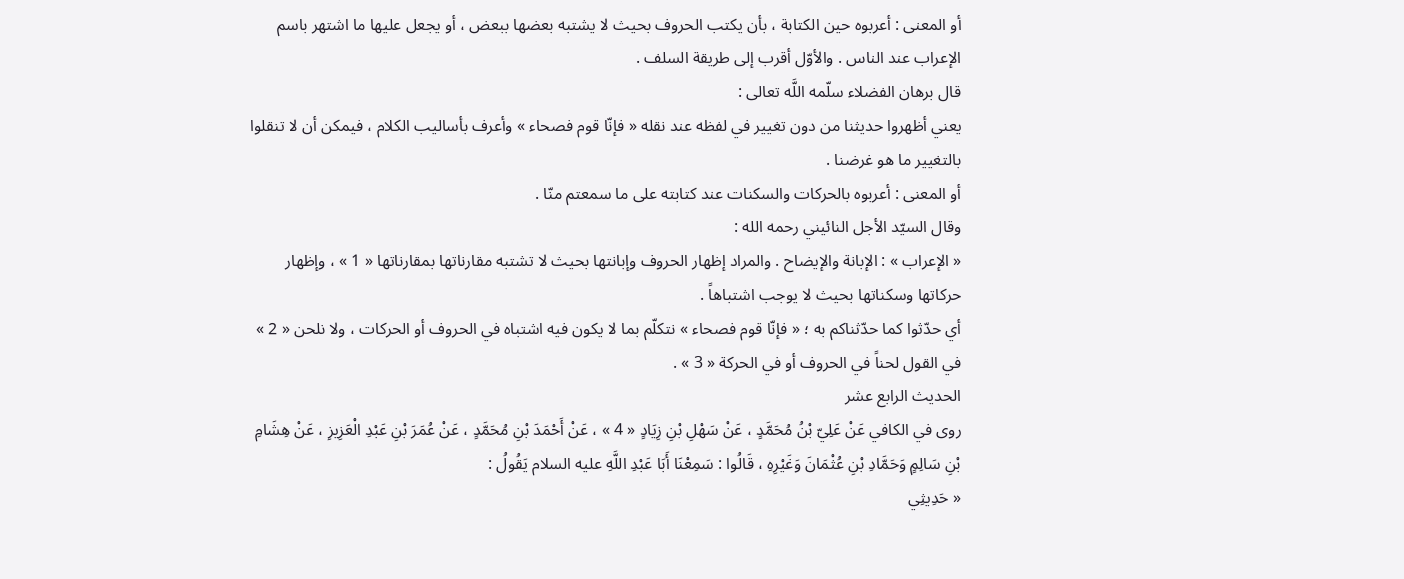أو المعنى : أعربوه حين الكتابة ، بأن يكتب الحروف بحيث لا يشتبه بعضها ببعض ، أو يجعل عليها ما اشتهر باسم الإعراب عند الناس . والأوّل أقرب إلى طريقة السلف .
قال برهان الفضلاء سلّمه اللَّه تعالى :
يعني أظهروا حديثنا من دون تغيير في لفظه عند نقله « فإنّا قوم فصحاء » وأعرف بأساليب الكلام ، فيمكن أن لا تنقلوا بالتغيير ما هو غرضنا .
أو المعنى : أعربوه بالحركات والسكنات عند كتابته على ما سمعتم منّا .
وقال السيّد الأجل النائيني رحمه الله :
« الإعراب » : الإبانة والإيضاح . والمراد إظهار الحروف وإبانتها بحيث لا تشتبه مقارناتها بمقارناتها « 1 » ، وإظهار حركاتها وسكناتها بحيث لا يوجب اشتباهاً .
أي حدّثوا كما حدّثناكم به ؛ « فإنّا قوم فصحاء » نتكلّم بما لا يكون فيه اشتباه في الحروف أو الحركات ، ولا نلحن « 2 » في القول لحناً في الحروف أو في الحركة « 3 » .
الحديث الرابع عشر
روى في الكافي عَنْ عَلِيّ بْنُ مُحَمَّدٍ ، عَنْ سَهْلِ بْنِ زِيَادٍ « 4 » ، عَنْ أَحْمَدَ بْنِ مُحَمَّدٍ ، عَنْ عُمَرَ بْنِ عَبْدِ الْعَزِيزِ ، عَنْ هِشَامِ بْنِ سَالِمٍ وَحَمَّادِ بْنِ عُثْمَانَ وَغَيْرِهِ ، قَالُوا : سَمِعْنَا أَبَا عَبْدِ اللَّهِ عليه السلام يَقُولُ :
« حَدِيثِي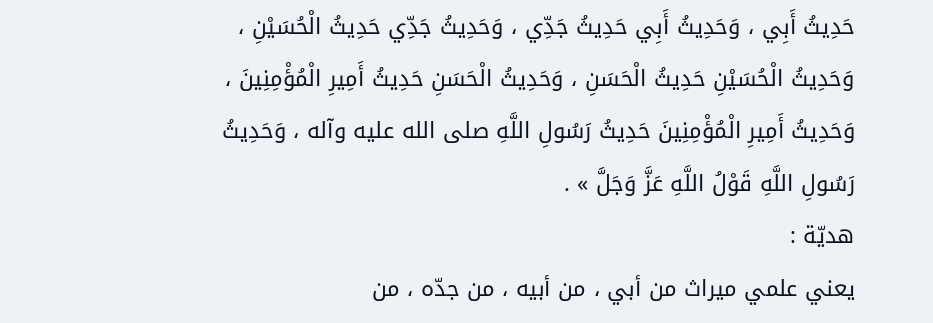حَدِيثُ أَبِي ، وَحَدِيثُ أَبِي حَدِيثُ جَدِّي ، وَحَدِيثُ جَدِّي حَدِيثُ الْحُسَيْنِ ، وَحَدِيثُ الْحُسَيْنِ حَدِيثُ الْحَسَنِ ، وَحَدِيثُ الْحَسَنِ حَدِيثُ أَمِيرِ الْمُؤْمِنِينَ ، وَحَدِيثُ أَمِيرِ الْمُؤْمِنِينَ حَدِيثُ رَسُولِ اللَّهِ صلى الله عليه وآله ، وَحَدِيثُ رَسُولِ اللَّهِ قَوْلُ اللَّهِ عَزَّ وَجَلَّ » .
هديّة :
يعني علمي ميراث من أبي ، من أبيه ، من جدّه ، من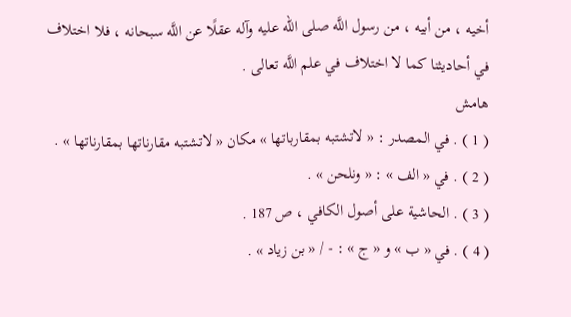أخيه ، من أبيه ، من رسول اللَّه صلى الله عليه وآله عقلًا عن اللَّه سبحانه ، فلا اختلاف في أحاديثنا كما لا اختلاف في علم اللَّه تعالى .
هامش
( 1 ) . في المصدر : « لاتشتبه بمقارباتها » مكان « لاتشتبه مقارناتها بمقارناتها » .
( 2 ) . في « الف » : « ونلحن » .
( 3 ) . الحاشية على أصول الكافي ، ص 187 .
( 4 ) . في « ب » و « ج » : - / « بن زياد » .